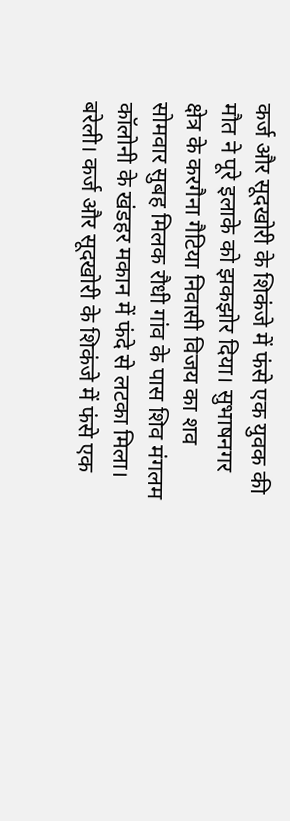कर्ज और सूदखोरी के शिकंजे में फंसे एक युवक की मौत ने पूरे इलाके को झकझोर दिया। सुभाषनगर क्षेत्र के करगैना गैटिया निवासी विजय का शव सोमवार सुबह मिलक रौधी गांव के पास शिव मंगलम कॉलोनी के खंडहर मकान में फंदे से लटका मिला।
बरेली। कर्ज और सूदखोरी के शिकंजे में फंसे एक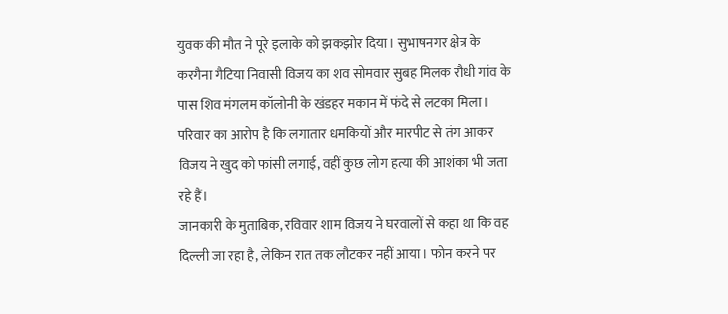युवक की मौत ने पूरे इलाके को झकझोर दिया। सुभाषनगर क्षेत्र के करगैना गैटिया निवासी विजय का शव सोमवार सुबह मिलक रौधी गांव के पास शिव मंगलम कॉलोनी के खंडहर मकान में फंदे से लटका मिला। परिवार का आरोप है कि लगातार धमकियों और मारपीट से तंग आकर विजय ने खुद को फांसी लगाई, वहीं कुछ लोग हत्या की आशंका भी जता रहे हैं।
जानकारी के मुताबिक, रविवार शाम विजय ने घरवालों से कहा था कि वह दिल्ली जा रहा है, लेकिन रात तक लौटकर नहीं आया। फोन करने पर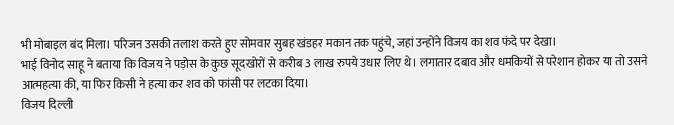भी मोबाइल बंद मिला। परिजन उसकी तलाश करते हुए सोमवार सुबह खंडहर मकान तक पहुंचे, जहां उन्होंने विजय का शव फंदे पर देखा।
भाई विनोद साहू ने बताया कि विजय ने पड़ोस के कुछ सूदखोरों से करीब 3 लाख रुपये उधार लिए थे। लगातार दबाव और धमकियों से परेशान होकर या तो उसने आत्महत्या की, या फिर किसी ने हत्या कर शव को फांसी पर लटका दिया।
विजय दिल्ली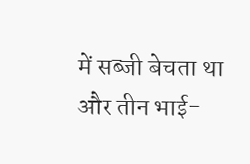में सब्जी बेचता था और तीन भाई-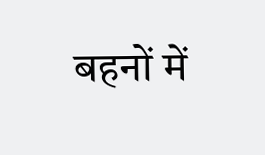बहनों में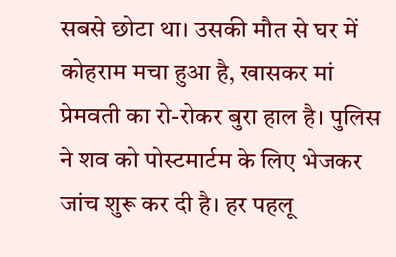सबसे छोटा था। उसकी मौत से घर में कोहराम मचा हुआ है, खासकर मां प्रेमवती का रो-रोकर बुरा हाल है। पुलिस ने शव को पोस्टमार्टम के लिए भेजकर जांच शुरू कर दी है। हर पहलू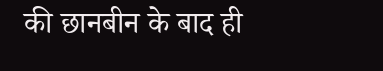की छानबीन के बाद ही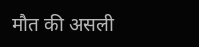मौत की असली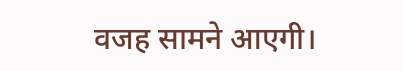वजह सामने आएगी।